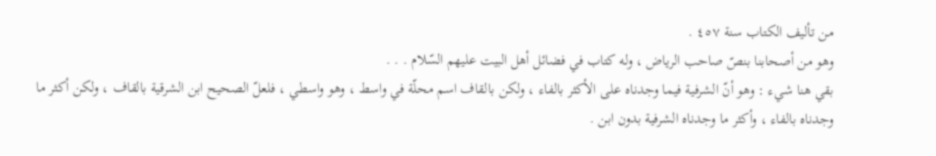من تأليف الكتاب سنة ٤٥٧ .
وهو من أصحابنا بنصّ صاحب الرياض ، وله كتاب في فضائل أهل البيت عليهم السّلام . . .
بقي هنا شيء : وهو أنّ الشرفية فيما وجدناه على الأكثر بالفاء ، ولكن بالقاف اسم محلّة في واسط ، وهو واسطي ، فلعلّ الصحيح ابن الشرقية بالقاف ، ولكن أكثر ما وجدناه بالفاء ، وأكثر ما وجدناه الشرفية بدون ابن .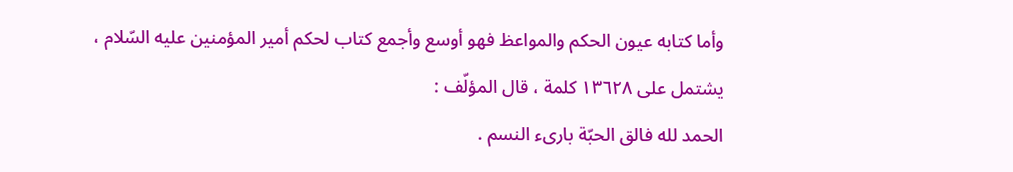وأما كتابه عيون الحكم والمواعظ فهو أوسع وأجمع كتاب لحكم أمير المؤمنين عليه السّلام ، يشتمل على ١٣٦٢٨ كلمة ، قال المؤلّف :
الحمد لله فالق الحبّة باریء النسم .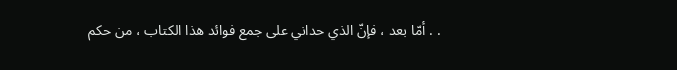. . أمّا بعد ، فإنّ الذي حداني على جمع فوائد هذا الكتاب ، من حكم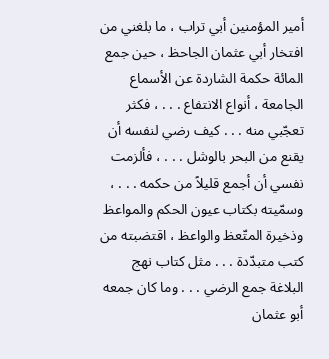أمير المؤمنين أبي تراب ، ما بلغني من افتخار أبي عثمان الجاحظ ، حين جمع المائة حكمة الشاردة عن الأسماع الجامعة ، أنواع الانتفاع . . . ، فكثر تعجّبي منه . . . كيف رضي لنفسه أن يقنع من البحر بالوشل . . . ، فألزمت نفسي أن أجمع قليلاً من حكمه . . . ، وسمّيته بكتاب عيون الحكم والمواعظ وذخيرة المتّعظ والواعظ ، اقتضبته من كتب متبدّدة . . . مثل كتاب نهج البلاغة جمع الرضي . . . وما كان جمعه أبو عثمان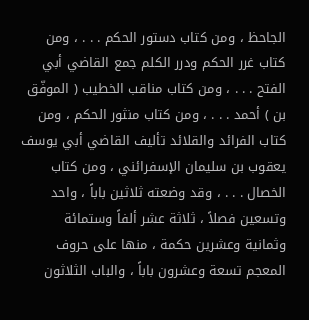الجاحظ ، ومن كتاب دستور الحكم . . . ، ومن كتاب غرر الحكم ودرر الكلم جمع القاضي أبي الفتح . . . ، ومن كتاب مناقب الخطيب ( الموفّق بن ) أحمد . . . ، ومن كتاب منثور الحكم ، ومن كتاب الفرائد والقلائد تأليف القاضي أبي يوسف يعقوب بن سليمان الإسفرائني ، ومن كتاب الخصال . . . ، وقد وضعته ثلاثين باباً ، واحد وتسعين فصلاً ، ثلاثة عشر ألفاً وستمائة وثمانية وعشرين حكمة ، منها على حروف المعجم تسعة وعشرون باباً ، والباب الثلاثون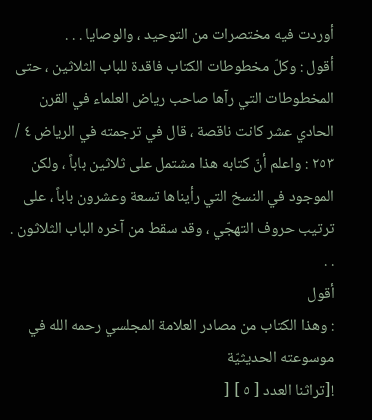أوردت فيه مختصرات من التوحيد ، والوصايا . . .
أقول : وكلّ مخطوطات الكتاب فاقدة للباب الثلاثين ، حتى المخطوطات التي رآها صاحب رياض العلماء في القرن الحادي عشر كانت ناقصة ، قال في ترجمته في الرياض ٤ / ٢٥٣ : واعلم أنّ كتابه هذا مشتمل على ثلاثين باباً ، ولكن الموجود في النسخ التي رأيناها تسعة وعشرون باباً ، على ترتيب حروف التهجّي ، وقد سقط من آخره الباب الثلاثون . . .
أقول
: وهذا الكتاب من مصادر العلامة المجلسي رحمه الله في موسوعته الحديثيّة
![تراثنا العدد [ ٥ ] [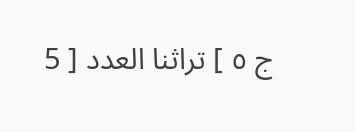ج ٥ ] تراثنا العدد [ 5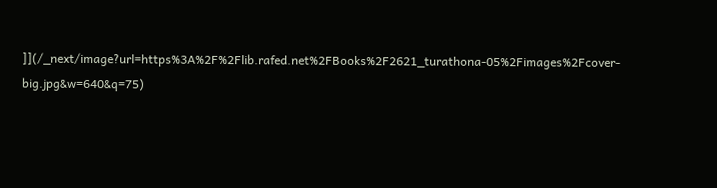]](/_next/image?url=https%3A%2F%2Flib.rafed.net%2FBooks%2F2621_turathona-05%2Fimages%2Fcover-big.jpg&w=640&q=75)